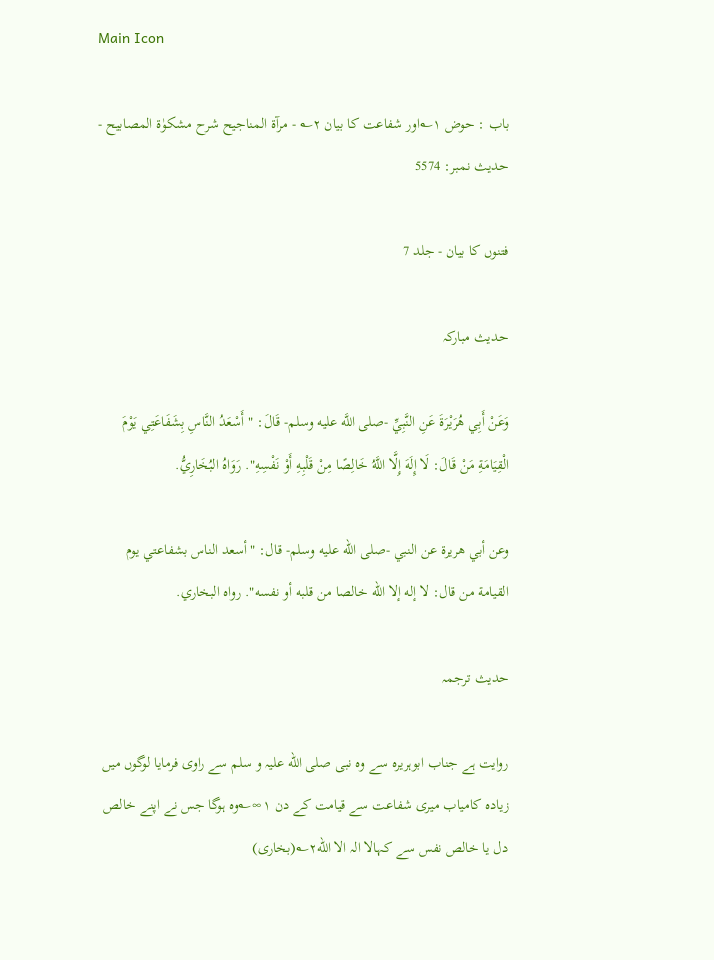Main Icon

باب : حوض ۱؎اور شفاعت کا بیان ۲؎ - مرآۃ المناجیح شرح مشکوٰۃ المصابیح - حدیث نمبر: 5574

فتنوں کا بیان - جلد 7

حدیث مبارکہ

وَعَنْ أَبِي هُرَيْرَةَ عَنِ النَّبِيِّ -صلى اللَّه عليه وسلم- قَالَ: "أَسْعَدُ النَّاسِ بِشَفَاعَتِي يَوْمَ الْقِيَامَةِ مَنْ قَالَ: لَا إِلَهَ إِلَّا اللَّهُ خَالِصًا مِنْ قَلْبِهِ أَوْ نَفْسِهِ". رَوَاهُ البُخَارِيُّ.

وعن أبي هريرة عن النبي -صلى الله عليه وسلم- قال: "أسعد الناس بشفاعتي يوم القيامة من قال: لا إله إلا الله خالصا من قلبه أو نفسه". رواه البخاري.

حدیث ترجمہ

روایت ہے جناب ابوہریرہ سے وہ نبی صلی الله علیہ و سلم سے راوی فرمایا لوگوں میں زیادہ کامیاب میری شفاعت سے قیامت کے دن ۱∞؎وہ ہوگا جس نے اپنے خالص دل یا خالص نفس سے کہالا الہ الا الله۲؎(بخاری)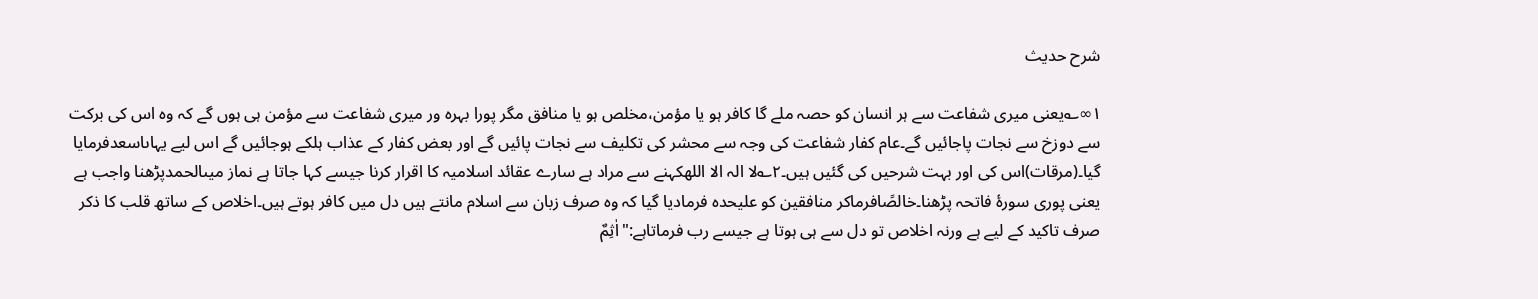شرح حدیث

۱∞؎یعنی میری شفاعت سے ہر انسان کو حصہ ملے گا کافر ہو یا مؤمن،مخلص ہو یا منافق مگر پورا بہرہ ور میری شفاعت سے مؤمن ہی ہوں گے کہ وہ اس کی برکت سے دوزخ سے نجات پاجائیں گے۔عام کفار شفاعت کی وجہ سے محشر کی تکلیف سے نجات پائیں گے اور بعض کفار کے عذاب ہلکے ہوجائیں گے اس لیے یہاںاسعدفرمایا گیا۔(مرقات)اس کی اور بہت شرحیں کی گئیں ہیں۔۲؎لا الہ الا اللهکہنے سے مراد ہے سارے عقائد اسلامیہ کا اقرار کرنا جیسے کہا جاتا ہے نماز میںالحمدپڑھنا واجب ہے یعنی پوری سورۂ فاتحہ پڑھنا۔خالصًافرماکر منافقین کو علیحدہ فرمادیا گیا کہ وہ صرف زبان سے اسلام مانتے ہیں دل میں کافر ہوتے ہیں۔اخلاص کے ساتھ قلب کا ذکر صرف تاکید کے لیے ہے ورنہ اخلاص تو دل سے ہی ہوتا ہے جیسے رب فرماتاہے:"اٰثِمٌ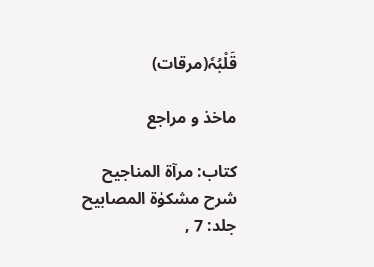قَلْبُہٗ(مرقات)

ماخذ و مراجع

کتاب: مرآۃ المناجیح شرح مشکوٰۃ المصابیح جلد: 7 ,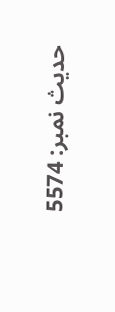حدیث نمبر: 5574